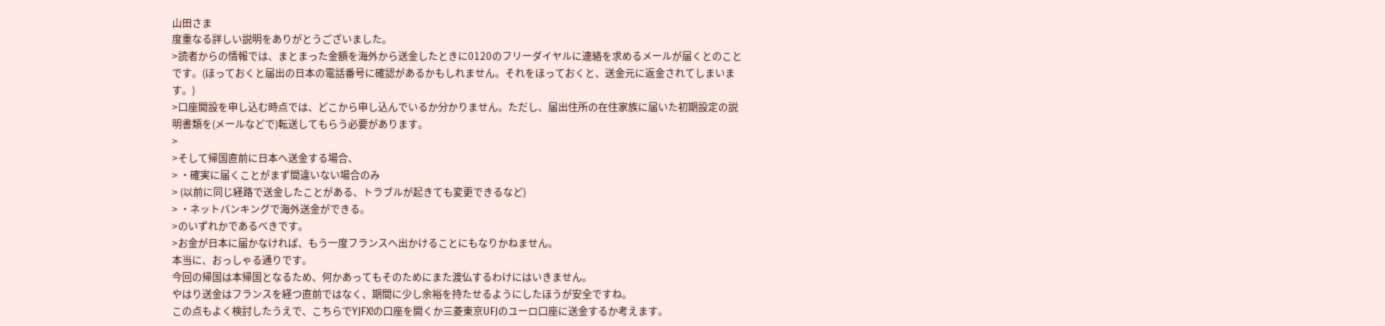山田さま
度重なる詳しい説明をありがとうございました。
>読者からの情報では、まとまった金額を海外から送金したときに0120のフリーダイヤルに連絡を求めるメールが届くとのことです。(ほっておくと届出の日本の電話番号に確認があるかもしれません。それをほっておくと、送金元に返金されてしまいます。)
>口座開設を申し込む時点では、どこから申し込んでいるか分かりません。ただし、届出住所の在住家族に届いた初期設定の説明書類を(メールなどで)転送してもらう必要があります。
>
>そして帰国直前に日本へ送金する場合、
> ・確実に届くことがまず間違いない場合のみ
> (以前に同じ経路で送金したことがある、トラブルが起きても変更できるなど)
> ・ネットバンキングで海外送金ができる。
>のいずれかであるべきです。
>お金が日本に届かなければ、もう一度フランスへ出かけることにもなりかねません。
本当に、おっしゃる通りです。
今回の帰国は本帰国となるため、何かあってもそのためにまた渡仏するわけにはいきません。
やはり送金はフランスを経つ直前ではなく、期間に少し余裕を持たせるようにしたほうが安全ですね。
この点もよく検討したうえで、こちらでYJFX!の口座を開くか三菱東京UFJのユーロ口座に送金するか考えます。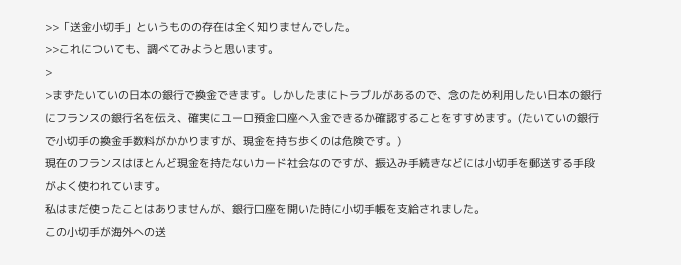>>「送金小切手」というものの存在は全く知りませんでした。
>>これについても、調べてみようと思います。
>
>まずたいていの日本の銀行で換金できます。しかしたまにトラブルがあるので、念のため利用したい日本の銀行にフランスの銀行名を伝え、確実にユーロ預金口座へ入金できるか確認することをすすめます。(たいていの銀行で小切手の換金手数料がかかりますが、現金を持ち歩くのは危険です。)
現在のフランスはほとんど現金を持たないカード社会なのですが、振込み手続きなどには小切手を郵送する手段がよく使われています。
私はまだ使ったことはありませんが、銀行口座を開いた時に小切手帳を支給されました。
この小切手が海外への送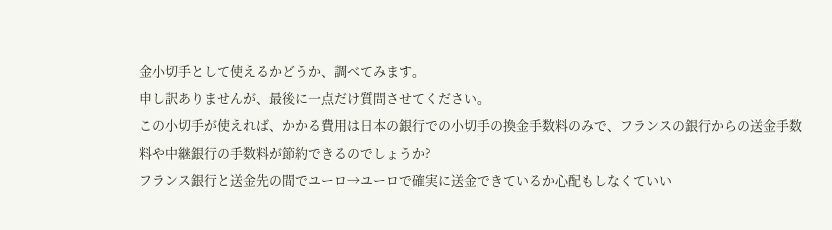金小切手として使えるかどうか、調べてみます。
申し訳ありませんが、最後に一点だけ質問させてください。
この小切手が使えれば、かかる費用は日本の銀行での小切手の換金手数料のみで、フランスの銀行からの送金手数料や中継銀行の手数料が節約できるのでしょうか?
フランス銀行と送金先の間でユーロ→ユーロで確実に送金できているか心配もしなくていい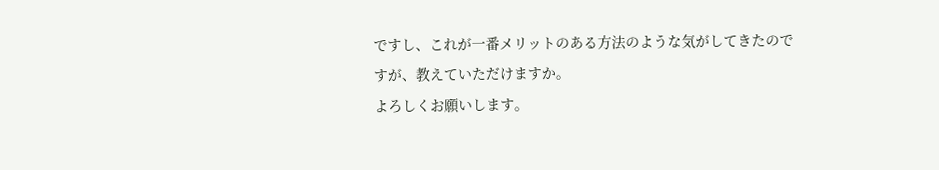ですし、これが一番メリットのある方法のような気がしてきたのですが、教えていただけますか。
よろしくお願いします。